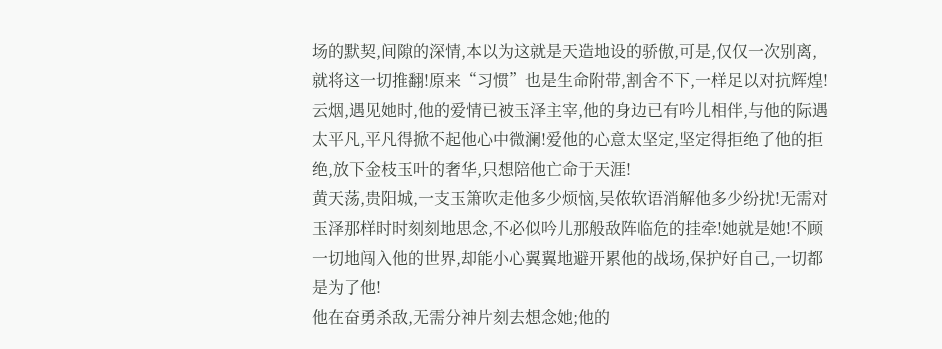场的默契,间隙的深情,本以为这就是天造地设的骄傲,可是,仅仅一次别离,就将这一切推翻!原来“习惯”也是生命附带,割舍不下,一样足以对抗辉煌!
云烟,遇见她时,他的爱情已被玉泽主宰,他的身边已有吟儿相伴,与他的际遇太平凡,平凡得掀不起他心中微澜!爱他的心意太坚定,坚定得拒绝了他的拒绝,放下金枝玉叶的奢华,只想陪他亡命于天涯!
黄天荡,贵阳城,一支玉箫吹走他多少烦恼,吴侬软语消解他多少纷扰!无需对玉泽那样时时刻刻地思念,不必似吟儿那般敌阵临危的挂牵!她就是她!不顾一切地闯入他的世界,却能小心翼翼地避开累他的战场,保护好自己,一切都是为了他!
他在奋勇杀敌,无需分神片刻去想念她;他的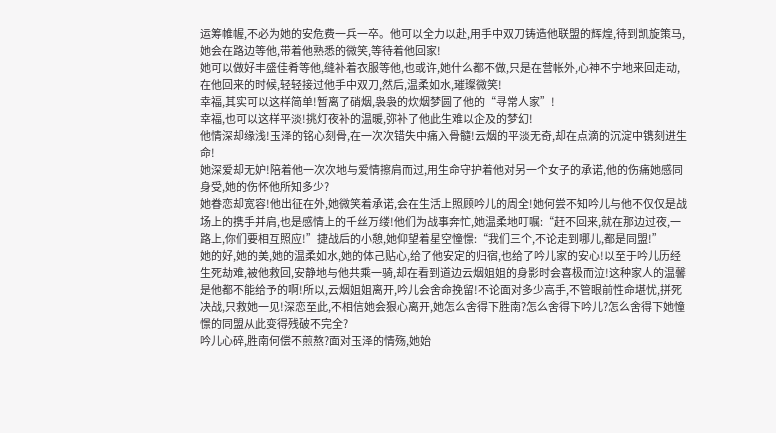运筹帷幄,不必为她的安危费一兵一卒。他可以全力以赴,用手中双刀铸造他联盟的辉煌,待到凯旋策马,她会在路边等他,带着他熟悉的微笑,等待着他回家!
她可以做好丰盛佳肴等他,缝补着衣服等他,也或许,她什么都不做,只是在营帐外,心神不宁地来回走动,在他回来的时候,轻轻接过他手中双刀,然后,温柔如水,璀璨微笑!
幸福,其实可以这样简单!暂离了硝烟,袅袅的炊烟梦圆了他的“寻常人家”!
幸福,也可以这样平淡!挑灯夜补的温暖,弥补了他此生难以企及的梦幻!
他情深却缘浅!玉泽的铭心刻骨,在一次次错失中痛入骨髓!云烟的平淡无奇,却在点滴的沉淀中镌刻进生命!
她深爱却无妒!陪着他一次次地与爱情擦肩而过,用生命守护着他对另一个女子的承诺,他的伤痛她感同身受,她的伤怀他所知多少?
她眷恋却宽容!他出征在外,她微笑着承诺,会在生活上照顾吟儿的周全!她何尝不知吟儿与他不仅仅是战场上的携手并肩,也是感情上的千丝万缕!他们为战事奔忙,她温柔地叮嘱:“赶不回来,就在那边过夜,一路上,你们要相互照应!”捷战后的小憩,她仰望着星空憧憬:“我们三个,不论走到哪儿,都是同盟!”
她的好,她的美,她的温柔如水,她的体己贴心,给了他安定的归宿,也给了吟儿家的安心!以至于吟儿历经生死劫难,被他救回,安静地与他共乘一骑,却在看到道边云烟姐姐的身影时会喜极而泣!这种家人的温馨是他都不能给予的啊!所以,云烟姐姐离开,吟儿会舍命挽留!不论面对多少高手,不管眼前性命堪忧,拼死决战,只救她一见!深恋至此,不相信她会狠心离开,她怎么舍得下胜南?怎么舍得下吟儿?怎么舍得下她憧憬的同盟从此变得残破不完全?
吟儿心碎,胜南何偿不煎熬?面对玉泽的情殇,她始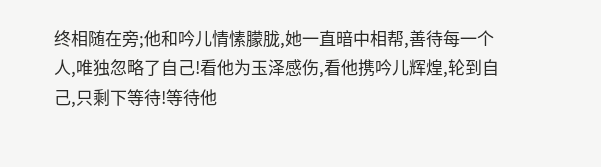终相随在旁;他和吟儿情愫朦胧,她一直暗中相帮,善待每一个人,唯独忽略了自己!看他为玉泽感伤,看他携吟儿辉煌,轮到自己,只剩下等待!等待他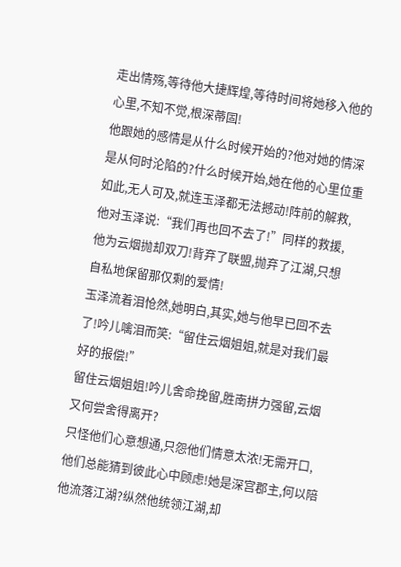走出情殇,等待他大捷辉煌,等待时间将她移入他的心里,不知不觉,根深蒂固!
他跟她的感情是从什么时候开始的?他对她的情深是从何时沦陷的?什么时候开始,她在他的心里位重如此,无人可及,就连玉泽都无法撼动!阵前的解救,他对玉泽说:“我们再也回不去了!”同样的救援,他为云烟抛却双刀!背弃了联盟,抛弃了江湖,只想自私地保留那仅剩的爱情!
玉泽流着泪怆然,她明白,其实,她与他早已回不去了!吟儿噙泪而笑:“留住云烟姐姐,就是对我们最好的报偿!”
留住云烟姐姐!吟儿舍命挽留,胜南拼力强留,云烟又何尝舍得离开?
只怪他们心意想通,只怨他们情意太浓!无需开口,他们总能猜到彼此心中顾虑!她是深宫郡主,何以陪他流落江湖?纵然他统领江湖,却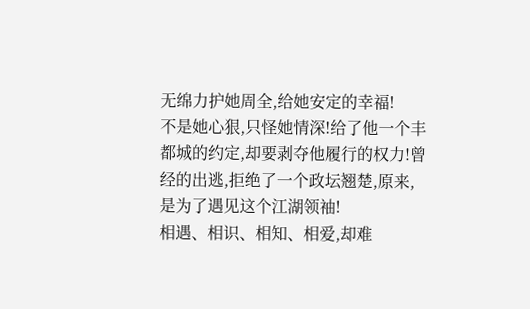无绵力护她周全,给她安定的幸福!
不是她心狠,只怪她情深!给了他一个丰都城的约定,却要剥夺他履行的权力!曾经的出逃,拒绝了一个政坛翘楚,原来,是为了遇见这个江湖领袖!
相遇、相识、相知、相爱,却难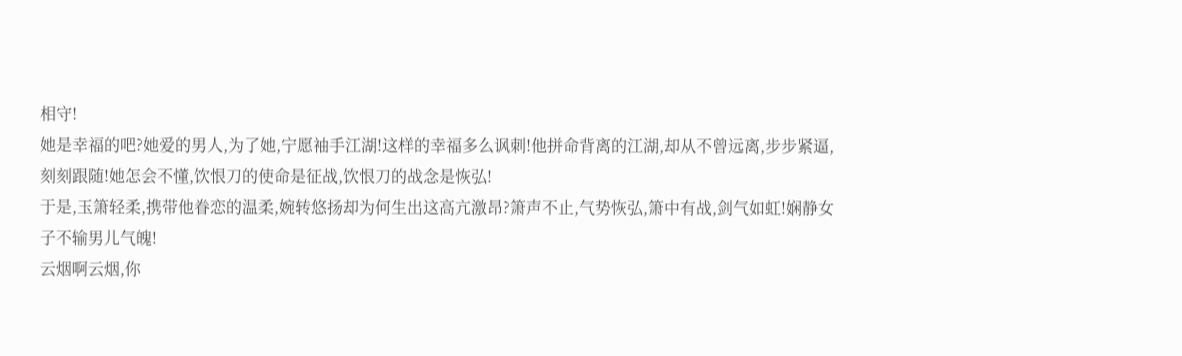相守!
她是幸福的吧?她爱的男人,为了她,宁愿袖手江湖!这样的幸福多么讽刺!他拼命背离的江湖,却从不曾远离,步步紧逼,刻刻跟随!她怎会不懂,饮恨刀的使命是征战,饮恨刀的战念是恢弘!
于是,玉箫轻柔,携带他眷恋的温柔,婉转悠扬却为何生出这高亢激昂?箫声不止,气势恢弘,箫中有战,剑气如虹!娴静女子不输男儿气魄!
云烟啊云烟,你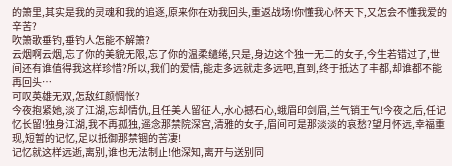的箫里,其实是我的灵魂和我的追逐,原来你在劝我回头,重返战场!你懂我心怀天下,又怎会不懂我爱的辛苦?
吹箫歌垂钓,垂钓人怎能不解箫?
云烟啊云烟,忘了你的美貌无限,忘了你的温柔缱绻,只是,身边这个独一无二的女子,今生若错过了,世间还有谁值得我这样珍惜?所以,我们的爱情,能走多远就走多远吧,直到,终于抵达了丰都,却谁都不能再回头…
可叹英雄无双,怎敌红颜惆怅?
今夜抱紧她,淡了江湖,忘却情仇,且任美人留征人,水心撼石心,蛾眉印剑眉,兰气销王气!今夜之后,任记忆长留!独身江湖,我不再孤独,遥念那禁院深宫,清雅的女子,眉间可是那淡淡的哀愁?望月怀远,幸福重现,短暂的记忆,足以抵御那禁锢的苦凄!
记忆就这样远逝,离别,谁也无法制止!他深知,离开与送别同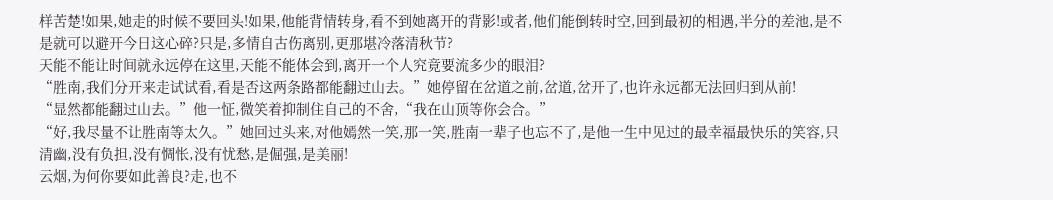样苦楚!如果,她走的时候不要回头!如果,他能背情转身,看不到她离开的背影!或者,他们能倒转时空,回到最初的相遇,半分的差池,是不是就可以避开今日这心碎?只是,多情自古伤离别,更那堪冷落清秋节?
天能不能让时间就永远停在这里,天能不能体会到,离开一个人究竟要流多少的眼泪?
“胜南,我们分开来走试试看,看是否这两条路都能翻过山去。”她停留在岔道之前,岔道,岔开了,也许永远都无法回归到从前!
“显然都能翻过山去。”他一怔,微笑着抑制住自己的不舍,“我在山顶等你会合。”
“好,我尽量不让胜南等太久。”她回过头来,对他嫣然一笑,那一笑,胜南一辈子也忘不了,是他一生中见过的最幸福最快乐的笑容,只清幽,没有负担,没有惆怅,没有忧愁,是倔强,是美丽!
云烟,为何你要如此善良?走,也不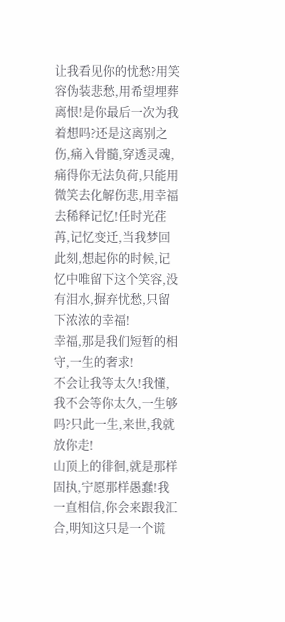让我看见你的忧愁?用笑容伪装悲愁,用希望埋葬离恨!是你最后一次为我着想吗?还是这离别之伤,痛入骨髓,穿透灵魂,痛得你无法负荷,只能用微笑去化解伤悲,用幸福去稀释记忆!任时光荏苒,记忆变迁,当我梦回此刻,想起你的时候,记忆中唯留下这个笑容,没有泪水,摒弃忧愁,只留下浓浓的幸福!
幸福,那是我们短暂的相守,一生的奢求!
不会让我等太久!我懂,我不会等你太久,一生够吗?只此一生,来世,我就放你走!
山顶上的徘徊,就是那样固执,宁愿那样愚蠢!我一直相信,你会来跟我汇合,明知这只是一个谎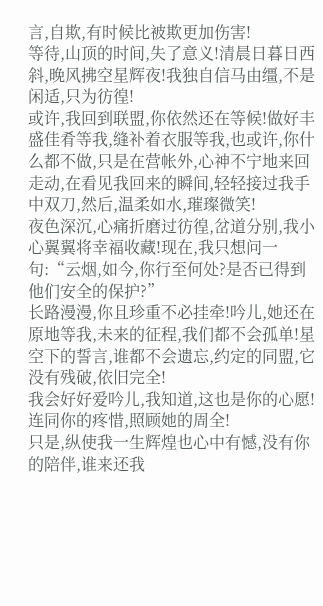言,自欺,有时候比被欺更加伤害!
等待,山顶的时间,失了意义!清晨日暮日西斜,晚风拂空星辉夜!我独自信马由缰,不是闲适,只为彷徨!
或许,我回到联盟,你依然还在等候!做好丰盛佳肴等我,缝补着衣服等我,也或许,你什么都不做,只是在营帐外,心神不宁地来回走动,在看见我回来的瞬间,轻轻接过我手中双刀,然后,温柔如水,璀璨微笑!
夜色深沉,心痛折磨过彷徨,岔道分别,我小心翼翼将幸福收藏!现在,我只想问一句:“云烟,如今,你行至何处?是否已得到他们安全的保护?”
长路漫漫,你且珍重不必挂牵!吟儿,她还在原地等我,未来的征程,我们都不会孤单!星空下的誓言,谁都不会遗忘,约定的同盟,它没有残破,依旧完全!
我会好好爱吟儿,我知道,这也是你的心愿!连同你的疼惜,照顾她的周全!
只是,纵使我一生辉煌也心中有憾,没有你的陪伴,谁来还我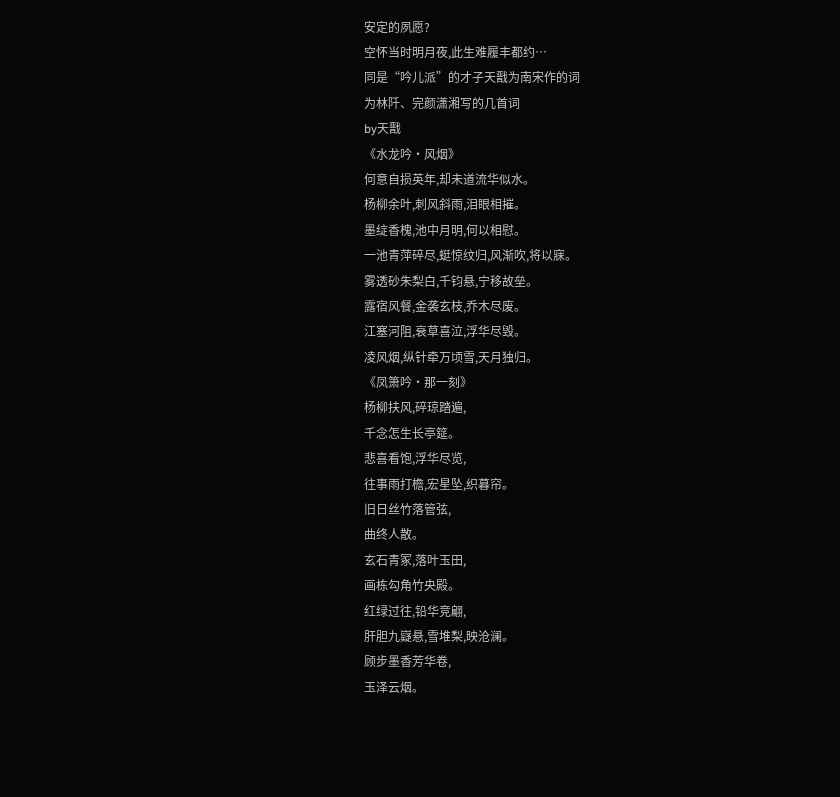安定的夙愿?
空怀当时明月夜,此生难履丰都约…
同是“吟儿派”的才子天戬为南宋作的词
为林阡、完颜潇湘写的几首词
by天戬
《水龙吟·风烟》
何意自损英年,却未道流华似水。
杨柳余叶,刺风斜雨,泪眼相摧。
墨绽香槐,池中月明,何以相慰。
一池青萍碎尽,蜓惊纹归,风渐吹,将以寐。
雾透砂朱梨白,千钧悬,宁移故垒。
露宿风餐,金袭玄枝,乔木尽废。
江塞河阻,衰草喜泣,浮华尽毁。
凌风烟,纵针牵万顷雪,天月独归。
《凤箫吟·那一刻》
杨柳扶风,碎琼踏遍,
千念怎生长亭筵。
悲喜看饱,浮华尽览,
往事雨打檐,宏星坠,织暮帘。
旧日丝竹落管弦,
曲终人散。
玄石青冢,落叶玉田,
画栋勾角竹央殿。
红绿过往,铅华竞翩,
肝胆九嶷悬,雪堆梨,映沧澜。
顾步墨香芳华卷,
玉泽云烟。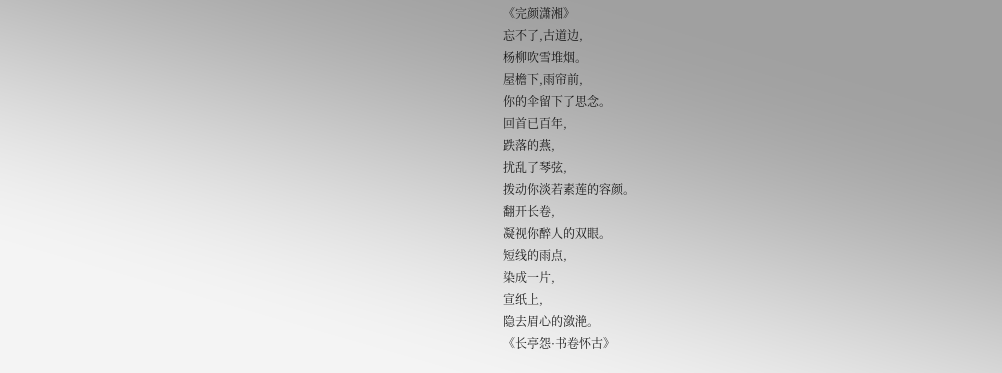《完颜潇湘》
忘不了,古道边,
杨柳吹雪堆烟。
屋檐下,雨帘前,
你的伞留下了思念。
回首已百年,
跌落的燕,
扰乱了琴弦,
拨动你淡若素莲的容颜。
翻开长卷,
凝视你醉人的双眼。
短线的雨点,
染成一片,
宣纸上,
隐去眉心的潋滟。
《长亭怨·书卷怀古》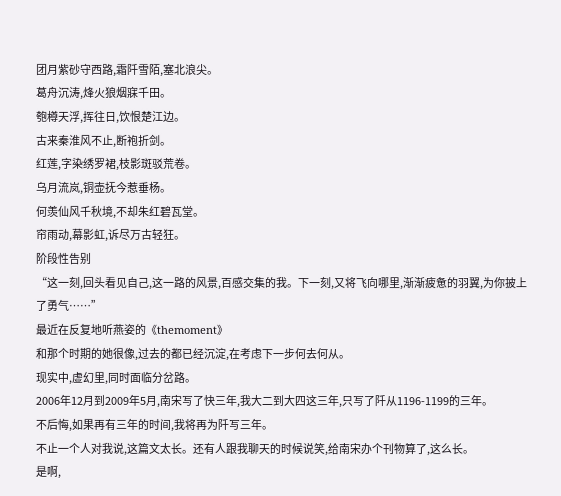团月紫砂守西路,霜阡雪陌,塞北浪尖。
葛舟沉涛,烽火狼烟寐千田。
匏樽天浮,挥往日,饮恨楚江边。
古来秦淮风不止,断袍折剑。
红莲,字染绣罗裙,枝影斑驳荒卷。
乌月流岚,铜壶抚今惹垂杨。
何羡仙风千秋境,不却朱红碧瓦堂。
帘雨动,幕影虹,诉尽万古轻狂。
阶段性告别
“这一刻,回头看见自己,这一路的风景,百感交集的我。下一刻,又将飞向哪里,渐渐疲惫的羽翼,为你披上了勇气……”
最近在反复地听燕姿的《themoment》
和那个时期的她很像,过去的都已经沉淀,在考虑下一步何去何从。
现实中,虚幻里,同时面临分岔路。
2006年12月到2009年5月,南宋写了快三年,我大二到大四这三年,只写了阡从1196-1199的三年。
不后悔,如果再有三年的时间,我将再为阡写三年。
不止一个人对我说,这篇文太长。还有人跟我聊天的时候说笑,给南宋办个刊物算了,这么长。
是啊,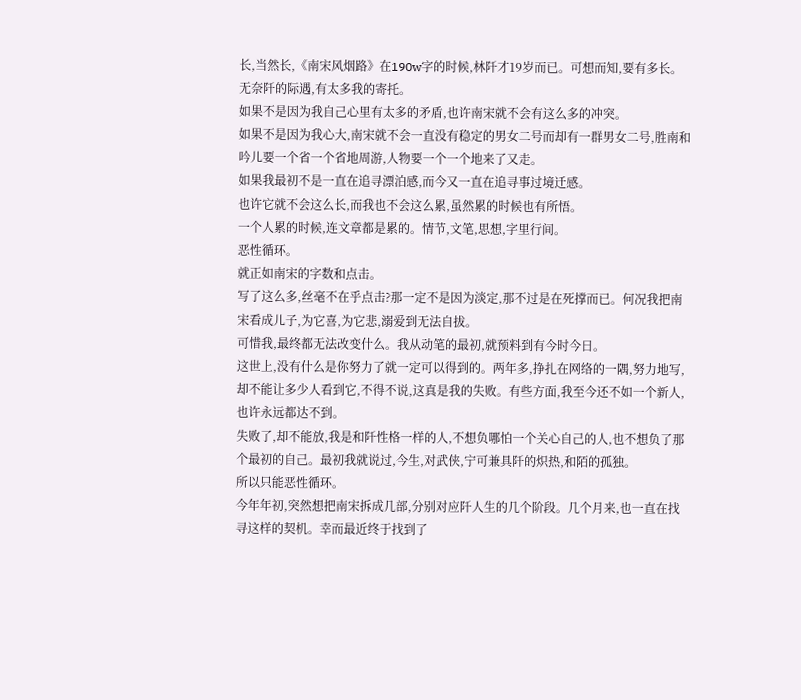长,当然长,《南宋风烟路》在190w字的时候,林阡才19岁而已。可想而知,要有多长。
无奈阡的际遇,有太多我的寄托。
如果不是因为我自己心里有太多的矛盾,也许南宋就不会有这么多的冲突。
如果不是因为我心大,南宋就不会一直没有稳定的男女二号而却有一群男女二号,胜南和吟儿要一个省一个省地周游,人物要一个一个地来了又走。
如果我最初不是一直在追寻漂泊感,而今又一直在追寻事过境迁感。
也许它就不会这么长,而我也不会这么累,虽然累的时候也有所悟。
一个人累的时候,连文章都是累的。情节,文笔,思想,字里行间。
恶性循环。
就正如南宋的字数和点击。
写了这么多,丝毫不在乎点击?那一定不是因为淡定,那不过是在死撑而已。何况我把南宋看成儿子,为它喜,为它悲,溺爱到无法自拔。
可惜我,最终都无法改变什么。我从动笔的最初,就预料到有今时今日。
这世上,没有什么是你努力了就一定可以得到的。两年多,挣扎在网络的一隅,努力地写,却不能让多少人看到它,不得不说,这真是我的失败。有些方面,我至今还不如一个新人,也许永远都达不到。
失败了,却不能放,我是和阡性格一样的人,不想负哪怕一个关心自己的人,也不想负了那个最初的自己。最初我就说过,今生,对武侠,宁可兼具阡的炽热,和陌的孤独。
所以只能恶性循环。
今年年初,突然想把南宋拆成几部,分别对应阡人生的几个阶段。几个月来,也一直在找寻这样的契机。幸而最近终于找到了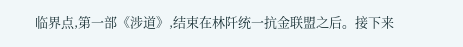临界点,第一部《涉道》,结束在林阡统一抗金联盟之后。接下来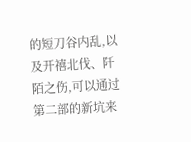的短刀谷内乱,以及开禧北伐、阡陌之伤,可以通过第二部的新坑来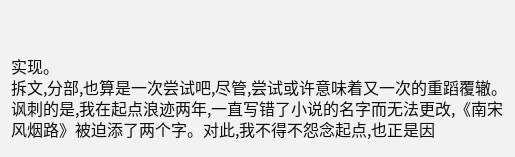实现。
拆文,分部,也算是一次尝试吧,尽管,尝试或许意味着又一次的重蹈覆辙。
讽刺的是,我在起点浪迹两年,一直写错了小说的名字而无法更改,《南宋风烟路》被迫添了两个字。对此,我不得不怨念起点,也正是因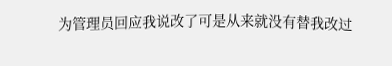为管理员回应我说改了可是从来就没有替我改过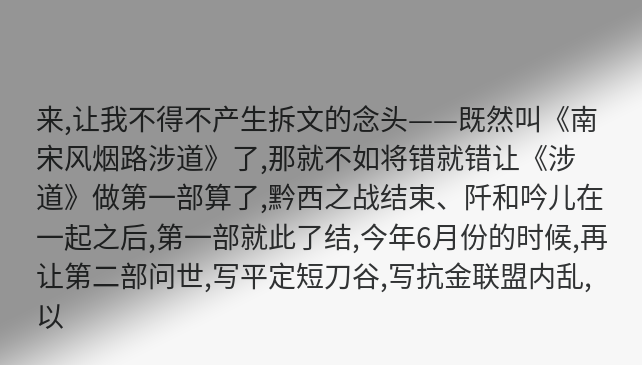来,让我不得不产生拆文的念头——既然叫《南宋风烟路涉道》了,那就不如将错就错让《涉道》做第一部算了,黔西之战结束、阡和吟儿在一起之后,第一部就此了结,今年6月份的时候,再让第二部问世,写平定短刀谷,写抗金联盟内乱,以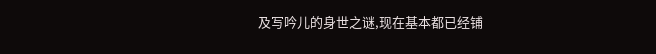及写吟儿的身世之谜,现在基本都已经铺